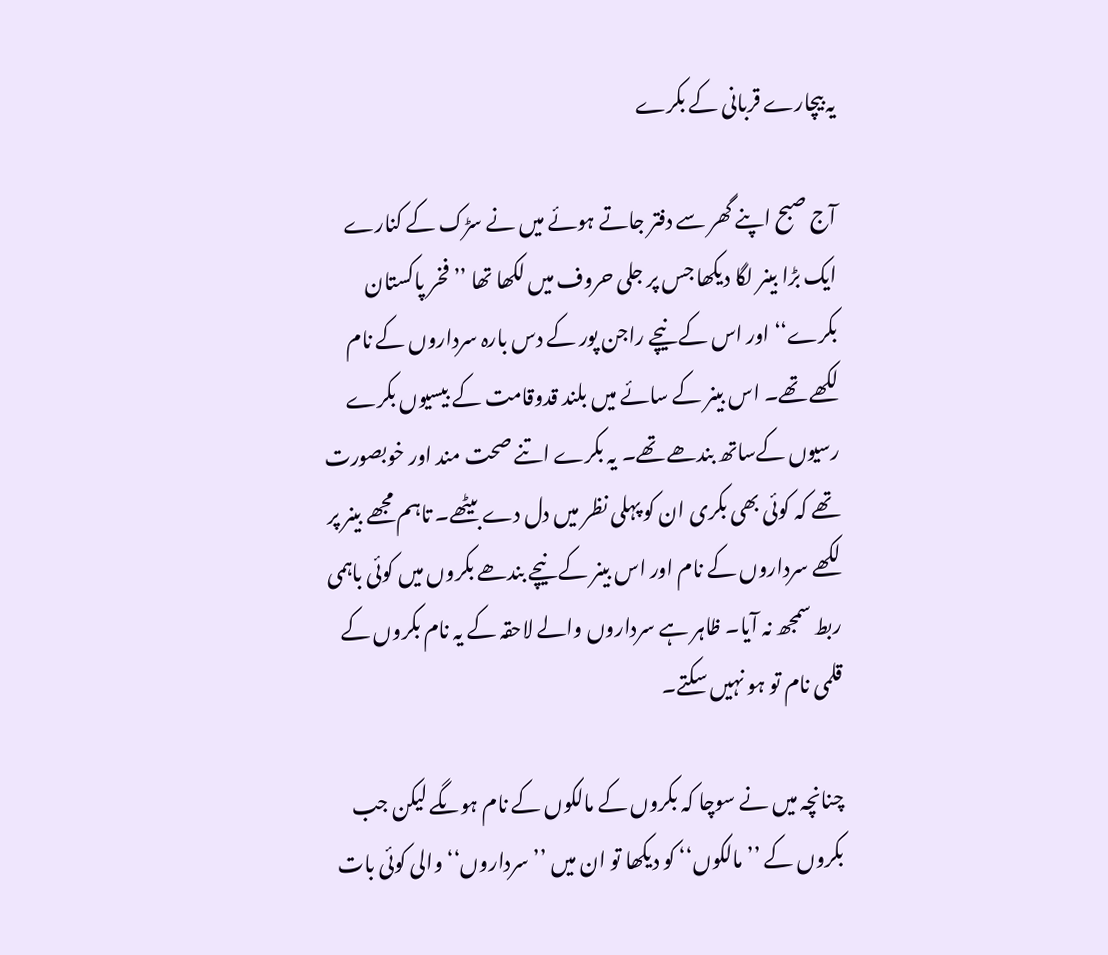یہ بیچارے قربانی کے بکرے

آج صبح اپنے گھر سے دفتر جاتے ہوئے میں نے سڑک کے کنارے ایک بڑا بینر لگا دیکھا جس پر جلی حروف میں لکھا تھا ’’فخر پاکستان بکرے‘‘ اور اس کے نیچے راجن پور کے دس بارہ سرداروں کے نام لکھے تھے۔ اس بینر کے سائے میں بلند قدوقامت کے بیسیوں بکرے رسیوں کےساتھ بندھے تھے۔ یہ بکرے اتنے صحت مند اور خوبصورت تھے کہ کوئی بھی بکری ان کو پہلی نظر میں دل دے بیٹھے۔ تاہم مجھے بینر پر لکھے سرداروں کے نام اور اس بینر کے نیچے بندھے بکروں میں کوئی باہمی ربط سمجھ نہ آیا۔ ظاہر ہے سرداروں والے لاحقہ کے یہ نام بکروں کے قلمی نام تو ہو نہیں سکتے۔

چنانچہ میں نے سوچا کہ بکروں کے مالکوں کے نام ہوںگے لیکن جب بکروں کے ’’مالکوں‘‘ کو دیکھا تو ان میں ’’سرداروں‘‘ والی کوئی بات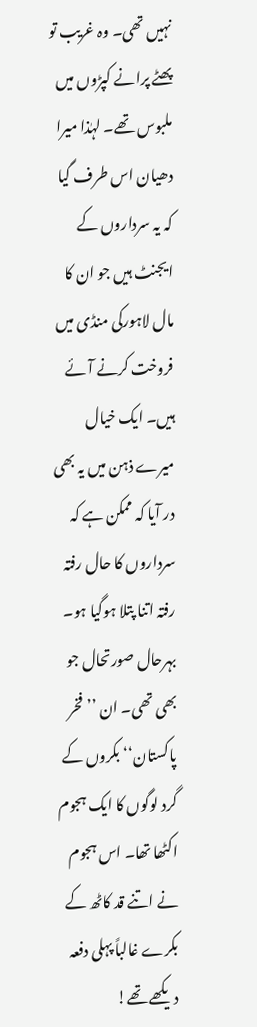نہیں تھی۔ وہ غریب تو پھٹے پرانے کپڑوں میں ملبوس تھے۔ لہٰذا میرا دھیان اس طرف گیا کہ یہ سرداروں کے ایجنٹ ہیں جو ان کا مال لاہورکی منڈی میں فروخت کرنے آئے ہیں۔ ایک خیال میرے ذہن میں یہ بھی در آیا کہ ممکن ہے کہ سرداروں کا حال رفتہ رفتہ اتنا پتلا ہوگیا ہو۔ بہرحال صورتحال جو بھی تھی۔ ان ’’فخر پاکستان‘‘ بکروں کے گرد لوگوں کا ایک ہجوم اکٹھا تھا۔ اس ہجوم نے اتنے قد کاٹھ کے بکرے غالباً پہلی دفعہ دیکھے تھے!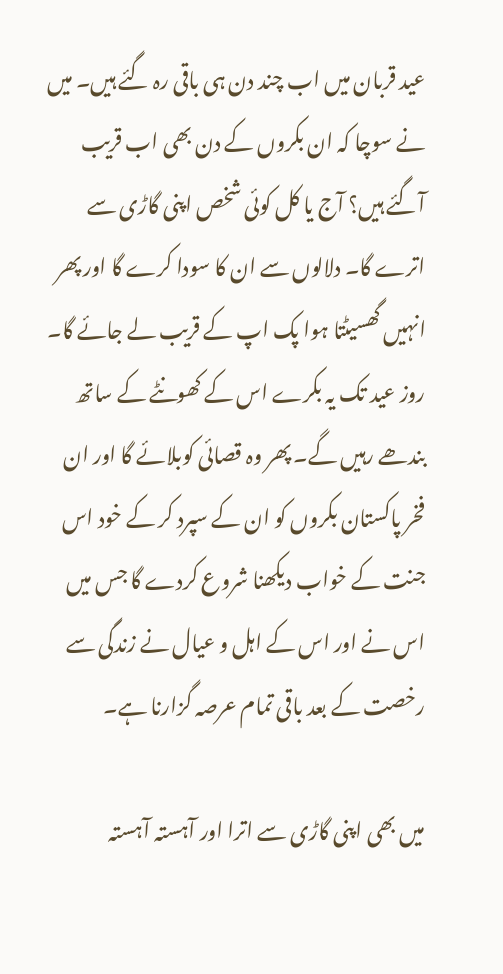عید قربان میں اب چند دن ہی باقی رہ گئے ہیں۔ میں نے سوچا کہ ان بکروں کے دن بھی اب قریب آگئے ہیں؟ آج یا کل کوئی شخص اپنی گاڑی سے اترے گا۔ دلالوں سے ان کا سودا کرے گا اور پھر انہیں گھسیٹتا ہوا پک اپ کے قریب لے جائے گا۔ روز عید تک یہ بکرے اس کے کھونٹے کے ساتھ بندھے رہیں گے۔ پھر وہ قصائی کوبلائے گا اور ان فخر پاکستان بکروں کو ان کے سپرد کر کے خود اس جنت کے خواب دیکھنا شروع کردے گا جس میں اس نے اور اس کے اہل و عیال نے زندگی سے رخصت کے بعد باقی تمام عرصہ گزارنا ہے۔

میں بھی اپنی گاڑی سے اترا اور آہستہ آہستہ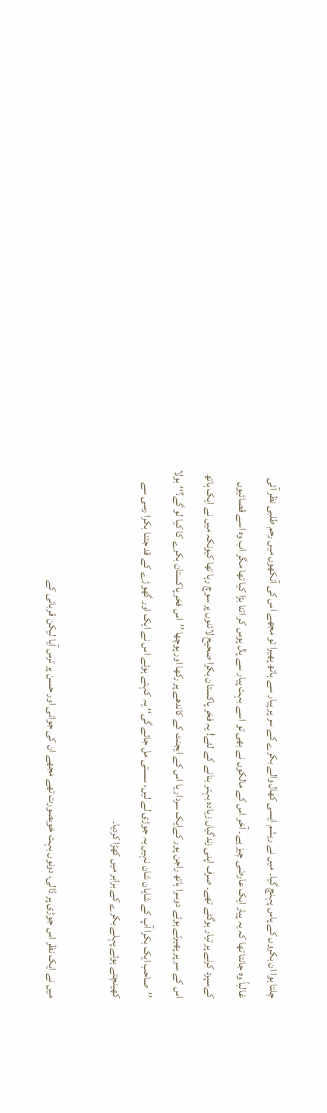چلتا ہوا ان بکروں کے پاس پہنچ گیا۔ میں نے ریشم ایسی کھال والے بکرے کے سر پر پیار سے ہاتھ پھیرا تو مجھے اس کی آنکھوں میں رحم طلبی نظر آئی غالباً وہ جانتا تھا کہ یہ پیار ایک عارضی چیز ہے۔ آخر اس کے مالکوں نے بھی تو اسے بہت پیار سے پال پوس کر اتنا بڑا کیا تھا مگر اب وہ اسے قصائیوں کےسپرد کرنے پر تیار ہوگئے تھے۔ صرف اپنی زندگیاں زیادہ بہتر بنانے کے لئے! یہ فخر پاکستان بکرا صحیح لائنوں پر سوچ رہا تھا کیونکہ میں نے ایک ہاتھ اس کے سر پر پھیرتے ہوئے دوسرا ہاتھ راجن پور کےایک سردار یا اس کے ایجنٹ کے کاندھے پر رکھا اور پوچھا ’’اس فخر پاکستان بکرے کا کیا لو گے؟‘‘ بولا ’’صاحب ایک بکرا آپ کے شایان شان نہیں یہ جوڑی لے لیں، سستی مل جائے گی‘‘ یہ کہتے ہوئے اس نے ایک اور گھوڑے کے قد جتنا بکرا رسی سے کھینچتے ہوئے پہلے بکرے کے برابر میں کھڑا کردیا۔

میں نے ایک نظر اس جوڑی پر ڈالی، دونوں بہت خوبصورت تھے مجھے ان کی جوانی اور حسن پر ترس آیا لیکن قربانی کے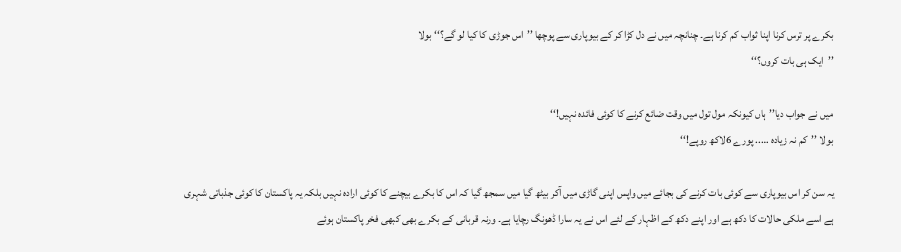بکرے پر ترس کرنا اپنا ثواب کم کرنا ہے۔ چنانچہ میں نے دل کڑا کر کے بیوپاری سے پوچھا ’’اس جوڑی کا کیا لو گے؟‘‘ بولا
’’ایک ہی بات کروں؟‘‘

میں نے جواب دیا’’ہاں کیونکہ مول تول میں وقت ضائع کرنے کا کوئی فائدہ نہیں!‘‘
بولا ’’کم نہ زیادہ ….. پورے 6لاکھ روپے!‘‘

یہ سن کر اس بیوپاری سے کوئی بات کرنے کی بجائے میں واپس اپنی گاڑی میں آکر بیٹھ گیا میں سمجھ گیا کہ اس کا بکرے بیچنے کا کوئی ارادہ نہیں بلکہ یہ پاکستان کا کوئی جذباتی شہری ہے اسے ملکی حالات کا دکھ ہے اور اپنے دکھ کے اظہار کے لئے اس نے یہ سارا ڈھونگ رچایا ہے۔ ورنہ قربانی کے بکرے بھی کبھی فخر پاکستان ہوئے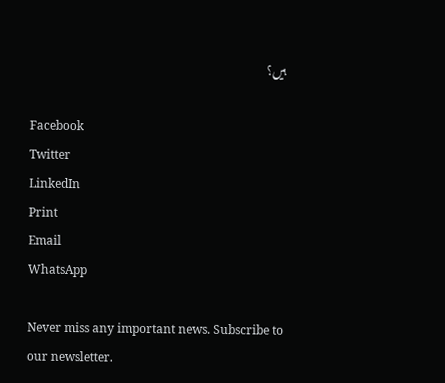ہیں؟

Facebook
Twitter
LinkedIn
Print
Email
WhatsApp

Never miss any important news. Subscribe to our newsletter.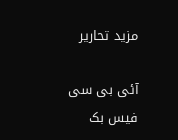مزید تحاریر

آئی بی سی فیس بک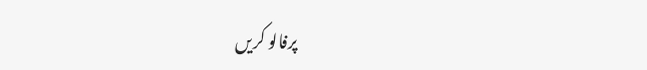پرفالو کریں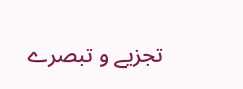تجزیے و تبصرے